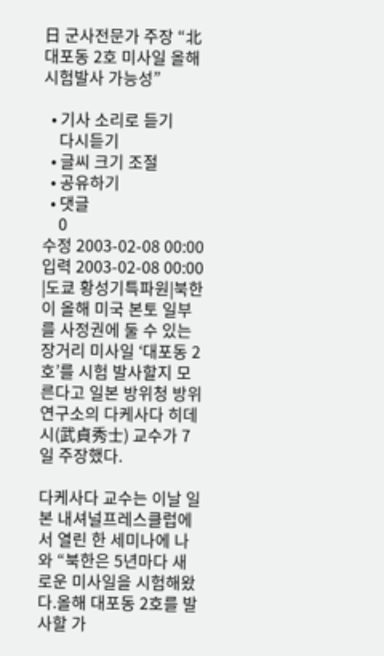日 군사전문가 주장 “北 대포동 2호 미사일 올해 시험발사 가능성”

  • 기사 소리로 듣기
    다시듣기
  • 글씨 크기 조절
  • 공유하기
  • 댓글
    0
수정 2003-02-08 00:00
입력 2003-02-08 00:00
|도쿄 황성기특파원|북한이 올해 미국 본토 일부를 사정권에 둘 수 있는 장거리 미사일 ‘대포동 2호’를 시험 발사할지 모른다고 일본 방위청 방위연구소의 다케사다 히데시(武貞秀士) 교수가 7일 주장했다.

다케사다 교수는 이날 일본 내셔널프레스클럽에서 열린 한 세미나에 나와 “북한은 5년마다 새로운 미사일을 시험해왔다.올해 대포동 2호를 발사할 가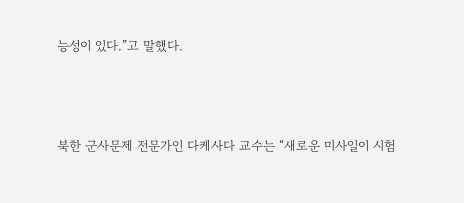능성이 있다.”고 말했다.



북한 군사문제 전문가인 다케사다 교수는 “새로운 미사일이 시험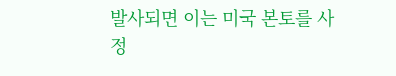발사되면 이는 미국 본토를 사정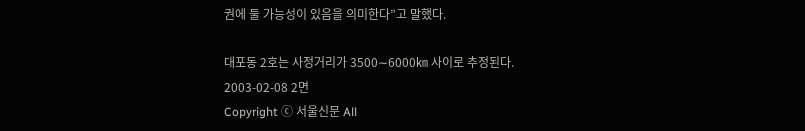권에 둘 가능성이 있음을 의미한다”고 말했다.

대포동 2호는 사정거리가 3500∼6000㎞ 사이로 추정된다.
2003-02-08 2면
Copyright ⓒ 서울신문 All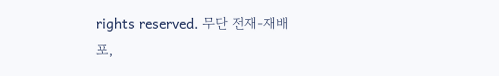rights reserved. 무단 전재-재배포,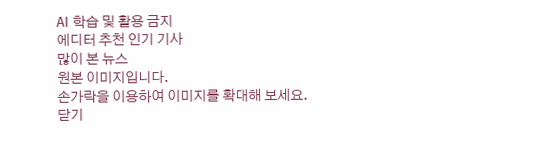AI 학습 및 활용 금지
에디터 추천 인기 기사
많이 본 뉴스
원본 이미지입니다.
손가락을 이용하여 이미지를 확대해 보세요.
닫기